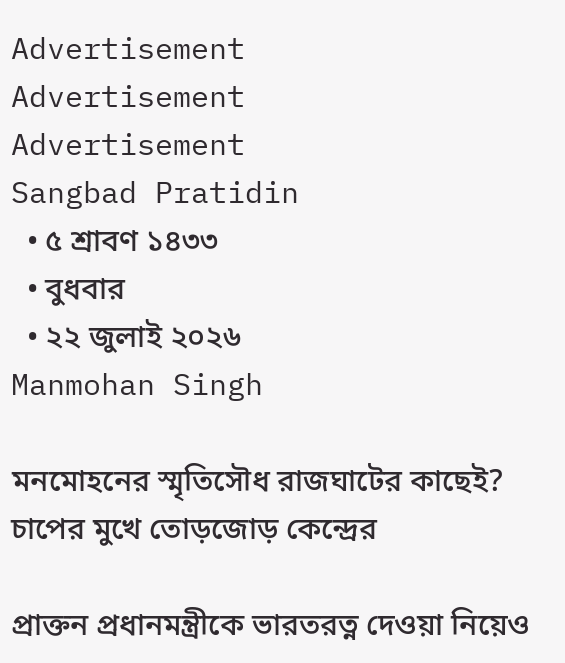Advertisement
Advertisement
Advertisement
Sangbad Pratidin
  • ৫ শ্রাবণ ১৪৩৩
  • বুধবার
  • ২২ জুলাই ২০২৬
Manmohan Singh

মনমোহনের স্মৃতিসৌধ রাজঘাটের কাছেই? চাপের মুখে তোড়জোড় কেন্দ্রের

প্রাক্তন প্রধানমন্ত্রীকে ভারতরত্ন দেওয়া নিয়েও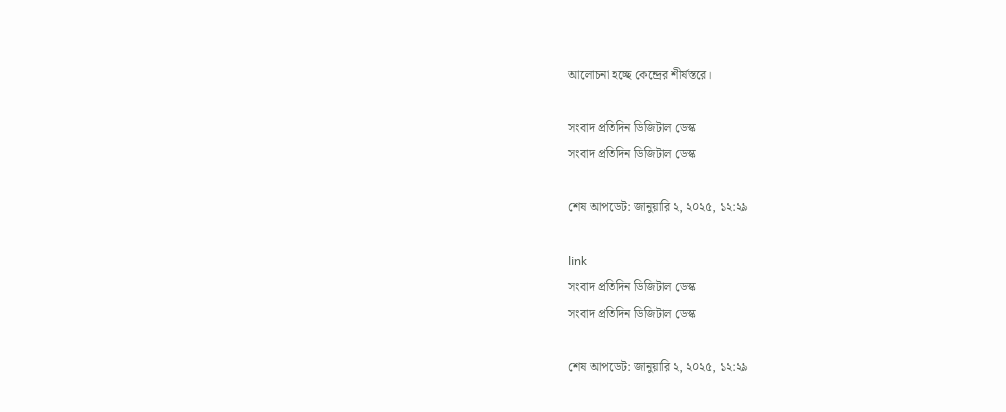আলোচনা হচ্ছে কেন্দ্রের শীর্ষস্তরে।

সংবাদ প্রতিদিন ডিজিটাল ডেস্ক
সংবাদ প্রতিদিন ডিজিটাল ডেস্ক

শেষ আপডেট: জানুয়ারি ২, ২০২৫, ১২:২৯

link
সংবাদ প্রতিদিন ডিজিটাল ডেস্ক
সংবাদ প্রতিদিন ডিজিটাল ডেস্ক

শেষ আপডেট: জানুয়ারি ২, ২০২৫, ১২:২৯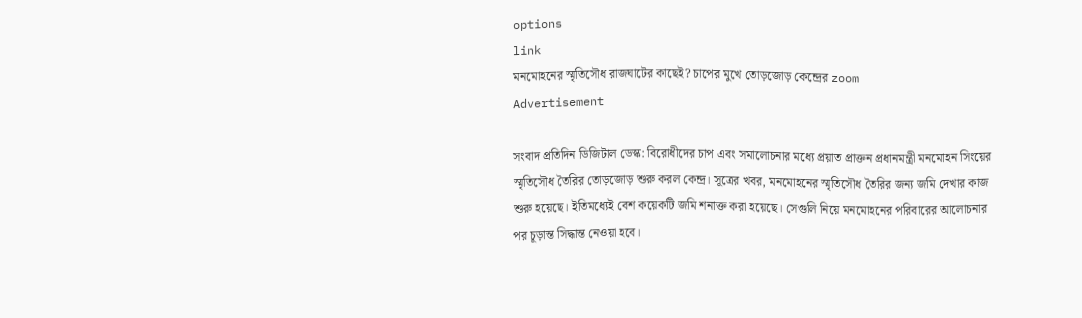options
link
মনমোহনের স্মৃতিসৌধ রাজঘাটের কাছেই? চাপের মুখে তোড়জোড় কেন্দ্রের zoom
Advertisement

সংবাদ প্রতিদিন ডিজিটাল ডেস্ক: বিরোধীদের চাপ এবং সমালোচনার মধ্যে প্রয়াত প্রাক্তন প্রধানমন্ত্রী মনমোহন সিংয়ের স্মৃতিসৌধ তৈরির তোড়জোড় শুরু করল কেন্দ্র। সূত্রের খবর, মনমোহনের স্মৃতিসৌধ তৈরির জন্য জমি দেখার কাজ শুরু হয়েছে। ইতিমধ্যেই বেশ কয়েকটি জমি শনাক্ত করা হয়েছে। সেগুলি নিয়ে মনমোহনের পরিবারের আলোচনার পর চূড়ান্ত সিদ্ধান্ত নেওয়া হবে।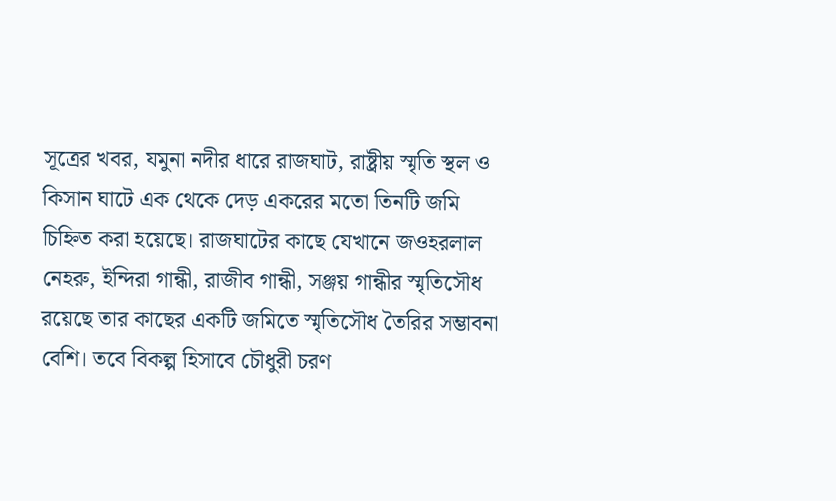সূত্রের খবর, যমুনা নদীর ধারে রাজঘাট, রাষ্ট্রীয় স্মৃতি স্থল ও কিসান ঘাটে এক থেকে দেড় একরের মতো তিনটি জমি চিহ্নিত করা হয়েছে। রাজঘাটের কাছে যেখানে জওহরলাল নেহরু, ইন্দিরা গান্ধী, রাজীব গান্ধী, সঞ্জয় গান্ধীর স্মৃতিসৌধ রয়েছে তার কাছের একটি জমিতে স্মৃতিসৌধ তৈরির সম্ভাবনা বেশি। তবে বিকল্প হিসাবে চৌধুরী চরণ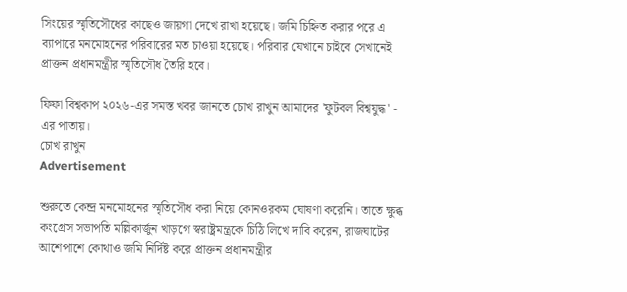সিংয়ের স্মৃতিসৌধের কাছেও জায়গা দেখে রাখা হয়েছে। জমি চিহ্নিত করার পরে এ ব্যাপারে মনমোহনের পরিবারের মত চাওয়া হয়েছে। পরিবার যেখানে চাইবে সেখানেই প্রাক্তন প্রধানমন্ত্রীর স্মৃতিসৌধ তৈরি হবে।

ফিফা বিশ্বকাপ ২০২৬-এর সমস্ত খবর জানতে চোখ রাখুন আমাদের 'ফুটবল বিশ্বযুদ্ধ' - এর পাতায়।
চোখ রাখুন
Advertisement

শুরুতে কেন্দ্র মনমোহনের স্মৃতিসৌধ করা নিয়ে কোনওরকম ঘোষণা করেনি। তাতে ক্ষুব্ধ কংগ্রেস সভাপতি মল্লিকার্জুন খাড়গে স্বরাষ্ট্রমন্ত্রকে চিঠি লিখে দাবি করেন, রাজঘাটের আশেপাশে কোথাও জমি নির্দিষ্ট করে প্রাক্তন প্রধানমন্ত্রীর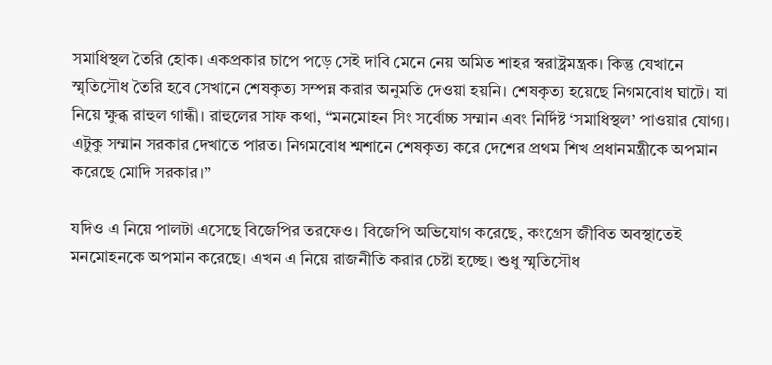সমাধিস্থল তৈরি হোক। একপ্রকার চাপে পড়ে সেই দাবি মেনে নেয় অমিত শাহর স্বরাষ্ট্রমন্ত্রক। কিন্তু যেখানে স্মৃতিসৌধ তৈরি হবে সেখানে শেষকৃত্য সম্পন্ন করার অনুমতি দেওয়া হয়নি। শেষকৃত্য হয়েছে নিগমবোধ ঘাটে। যা নিয়ে ক্ষুব্ধ রাহুল গান্ধী। রাহুলের সাফ কথা, “মনমোহন সিং সর্বোচ্চ সম্মান এবং নির্দিষ্ট ‘সমাধিস্থল’ পাওয়ার যোগ্য। এটুকু সম্মান সরকার দেখাতে পারত। নিগমবোধ শ্মশানে শেষকৃত্য করে দেশের প্রথম শিখ প্রধানমন্ত্রীকে অপমান করেছে মোদি সরকার।”

যদিও এ নিয়ে পালটা এসেছে বিজেপির তরফেও। বিজেপি অভিযোগ করেছে, কংগ্রেস জীবিত অবস্থাতেই মনমোহনকে অপমান করেছে। এখন এ নিয়ে রাজনীতি করার চেষ্টা হচ্ছে। শুধু স্মৃতিসৌধ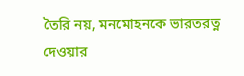তৈরি নয়, মনমোহনকে ভারতরত্ন দেওয়ার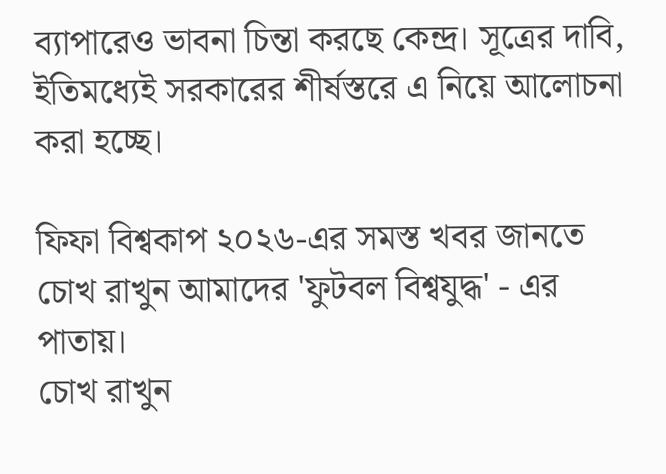ব্যাপারেও ভাবনা চিন্তা করছে কেন্দ্র। সূত্রের দাবি, ইতিমধ্যেই সরকারের শীর্ষস্তরে এ নিয়ে আলোচনা করা হচ্ছে।

ফিফা বিশ্বকাপ ২০২৬-এর সমস্ত খবর জানতে চোখ রাখুন আমাদের 'ফুটবল বিশ্বযুদ্ধ' - এর পাতায়।
চোখ রাখুন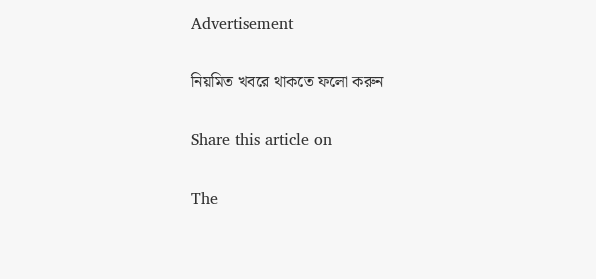Advertisement

নিয়মিত খবরে থাকতে ফলো করুন

Share this article on

The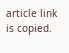article link is copied.